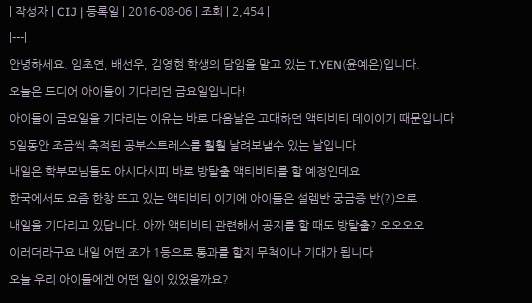| 작성자 | CIJ | 등록일 | 2016-08-06 | 조회 | 2,454 |
|---|
안녕하세요. 임초연, 배선우, 김영현 학생의 담임을 맡고 있는 T.YEN(윤예은)입니다.
오늘은 드디어 아이들이 기다리던 금요일입니다!
아이들이 금요일을 기다리는 이유는 바로 다음날은 고대하던 액티비티 데이이기 때문입니다
5일동안 조금씩 축적된 공부스트레스를 훨훨 날려보낼수 있는 날입니다
내일은 학부모님들도 아시다시피 바로 방탈출 액티비티를 할 예정인데요
한국에서도 요즘 한창 뜨고 있는 액티비티 이기에 아이들은 설렘반 궁금증 반(?)으로
내일을 기다리고 있답니다. 아까 액티비티 관련해서 공지를 할 때도 방탈출? 오오오오
이러더라구요 내일 어떤 조가 1등으로 통과를 할지 무척이나 기대가 됩니다
오늘 우리 아이들에겐 어떤 일이 있었을까요?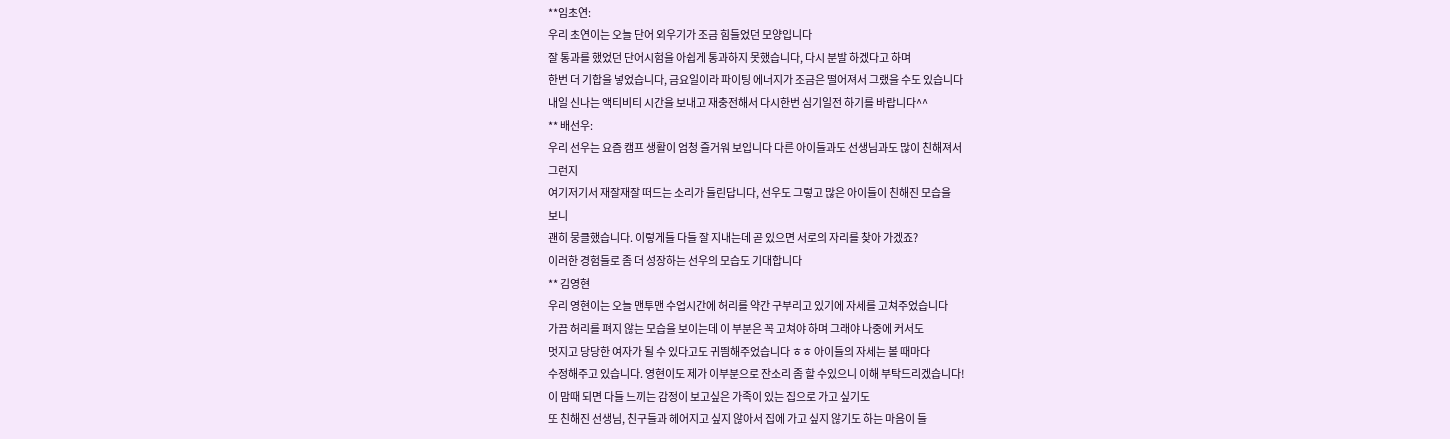**임초연:
우리 초연이는 오늘 단어 외우기가 조금 힘들었던 모양입니다
잘 통과를 했었던 단어시험을 아쉽게 통과하지 못했습니다, 다시 분발 하겠다고 하며
한번 더 기합을 넣었습니다, 금요일이라 파이팅 에너지가 조금은 떨어져서 그랬을 수도 있습니다
내일 신나는 액티비티 시간을 보내고 재충전해서 다시한번 심기일전 하기를 바랍니다^^
** 배선우:
우리 선우는 요즘 캠프 생활이 엄청 즐거워 보입니다 다른 아이들과도 선생님과도 많이 친해져서
그런지
여기저기서 재잘재잘 떠드는 소리가 들린답니다, 선우도 그렇고 많은 아이들이 친해진 모습을
보니
괜히 뭉클했습니다. 이렇게들 다들 잘 지내는데 곧 있으면 서로의 자리를 찾아 가겠죠?
이러한 경험들로 좀 더 성장하는 선우의 모습도 기대합니다
** 김영현
우리 영현이는 오늘 맨투맨 수업시간에 허리를 약간 구부리고 있기에 자세를 고쳐주었습니다
가끔 허리를 펴지 않는 모습을 보이는데 이 부분은 꼭 고쳐야 하며 그래야 나중에 커서도
멋지고 당당한 여자가 될 수 있다고도 귀띔해주었습니다 ㅎㅎ 아이들의 자세는 볼 때마다
수정해주고 있습니다. 영현이도 제가 이부분으로 잔소리 좀 할 수있으니 이해 부탁드리겠습니다!
이 맘때 되면 다들 느끼는 감정이 보고싶은 가족이 있는 집으로 가고 싶기도
또 친해진 선생님, 친구들과 헤어지고 싶지 않아서 집에 가고 싶지 않기도 하는 마음이 들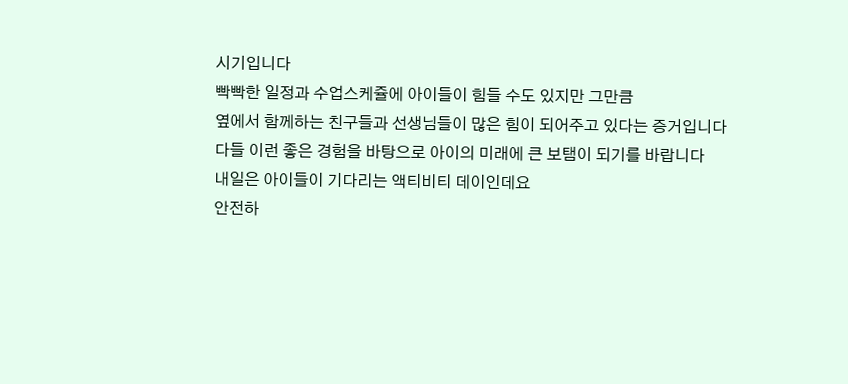시기입니다
빡빡한 일정과 수업스케쥴에 아이들이 힘들 수도 있지만 그만큼
옆에서 함께하는 친구들과 선생님들이 많은 힘이 되어주고 있다는 증거입니다
다들 이런 좋은 경험을 바탕으로 아이의 미래에 큰 보탬이 되기를 바랍니다
내일은 아이들이 기다리는 액티비티 데이인데요
안전하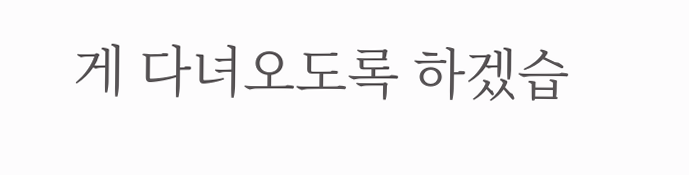게 다녀오도록 하겠습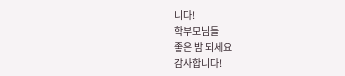니다!
학부모님들
좋은 밤 되세요
감사합니다!